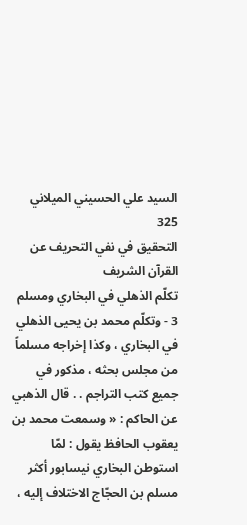السيد علي الحسيني الميلاني
325
التحقيق في نفي التحريف عن القرآن الشريف
تكلّم الذهلي في البخاري ومسلم 3 - وتكلّم محمد بن يحيى الذهلي في البخاري ، وكذا إخراجه مسلماً من مجلس بحثه ، مذكور في جميع كتب التراجم . . قال الذهبي عن الحاكم : « وسمعت محمد بن يعقوب الحافظ يقول : لمّا استوطن البخاري نيسابور أكثر مسلم بن الحجّاج الاختلاف إليه ،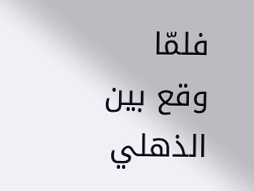فلمّا وقع بين الذهلي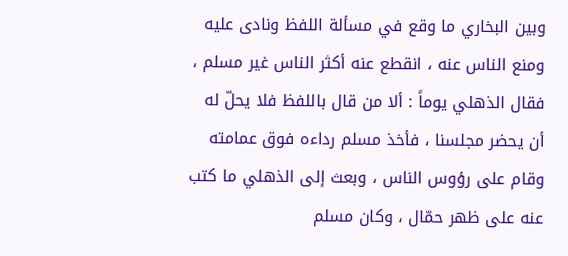وبين البخاري ما وقع في مسألة اللفظ ونادى عليه ومنع الناس عنه ، انقطع عنه أكثر الناس غير مسلم ، فقال الذهلي يوماً : ألا من قال باللفظ فلا يحلّ له أن يحضر مجلسنا ، فأخذ مسلم رداءه فوق عمامته وقام على رؤوس الناس ، وبعث إلى الذهلي ما كتب عنه على ظهر حمّال ، وكان مسلم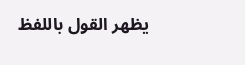يظهر القول باللفظ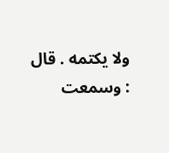ولا يكتمه . قال : وسمعت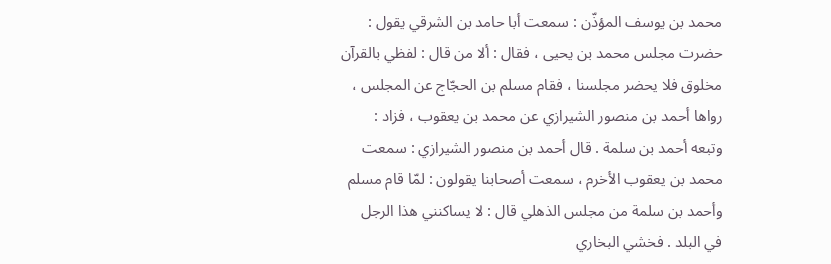محمد بن يوسف المؤذّن : سمعت أبا حامد بن الشرقي يقول : حضرت مجلس محمد بن يحيى ، فقال : ألا من قال : لفظي بالقرآن مخلوق فلا يحضر مجلسنا ، فقام مسلم بن الحجّاج عن المجلس ، رواها أحمد بن منصور الشيرازي عن محمد بن يعقوب ، فزاد : وتبعه أحمد بن سلمة . قال أحمد بن منصور الشيرازي : سمعت محمد بن يعقوب الأخرم ، سمعت أصحابنا يقولون : لمّا قام مسلم وأحمد بن سلمة من مجلس الذهلي قال : لا يساكنني هذا الرجل في البلد . فخشي البخاري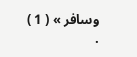وسافر » ( 1 ) .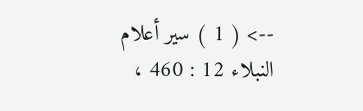--> ( 1 ) سير أعلام النبلاء 12 : 460 ،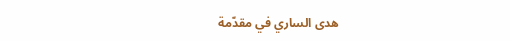هدى الساري في مقدّمة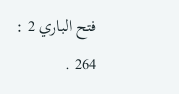فتح الباري 2 : 264 .